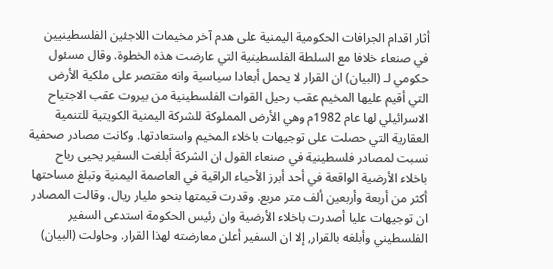أثار اقدام الجرافات الحكومية اليمنية على هدم آخر مخيمات اللاجئين الفلسطينيين في صنعاء خلافا مع السلطة الفلسطينية التي عارضت هذه الخطوة. وقال مسئول حكومي لـ (البيان) ان القرار لا يحمل أبعادا سياسية وانه مقتصر على ملكية الأرض التي أقيم عليها المخيم عقب رحيل القوات الفلسطينية من بيروت عقب الاجتياح الاسرائيلي لها عام 1982م وهي الأرض المملوكة للشركة اليمنية الكويتية للتنمية العقارية التي حصلت على توجيهات باخلاء المخيم واستعادتها. وكانت مصادر صحفية نسبت لمصادر فلسطينية في صنعاء القول ان الشركة أبلغت السفير يحيى رباح باخلاء الأرضية الواقعة في أحد أبرز الأحياء الراقية في العاصمة اليمنية وتبلغ مساحتها أكثر من أربعة وأربعين ألف متر مربع. وقدرت قيمتها بنحو مليار ريال. وقالت المصادر ان توجيهات عليا أصدرت باخلاء الأرضية وان رئيس الحكومة استدعى السفير الفلسطيني وأبلغه بالقرار, إلا ان السفير أعلن معارضته لهذا القرار. وحاولت (البيان)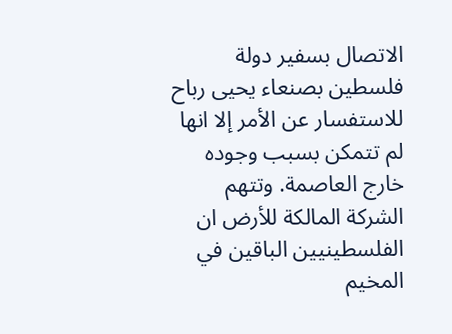الاتصال بسفير دولة فلسطين بصنعاء يحيى رباح للاستفسار عن الأمر إلا انها لم تتمكن بسبب وجوده خارج العاصمة. وتتهم الشركة المالكة للأرض ان الفلسطينيين الباقين في المخيم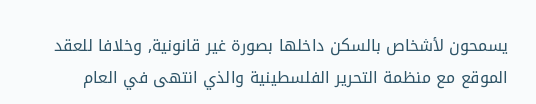يسمحون لأشخاص بالسكن داخلها بصورة غير قانونية, وخلافا للعقد الموقع مع منظمة التحرير الفلسطينية والذي انتهى في العام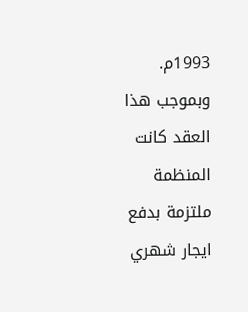1993م. وبموجب هذا العقد كانت المنظمة ملتزمة بدفع ايجار شهري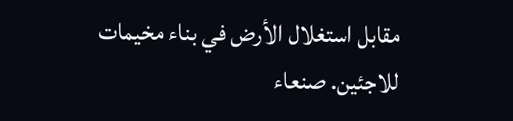مقابل استغلال الأرض في بناء مخيمات للاجئين. صنعاء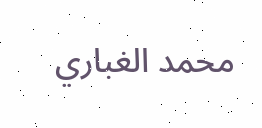محمد الغباري